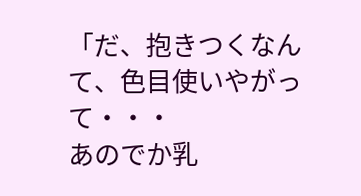「だ、抱きつくなんて、色目使いやがって・・・
あのでか乳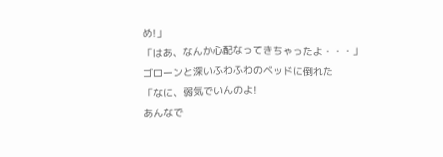め!」
「はあ、なんか心配なってきちゃったよ・・・」
ゴローンと深いふわふわのベッドに倒れた
「なに、弱気でいんのよ!
あんなで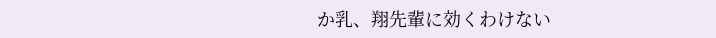か乳、翔先輩に効くわけない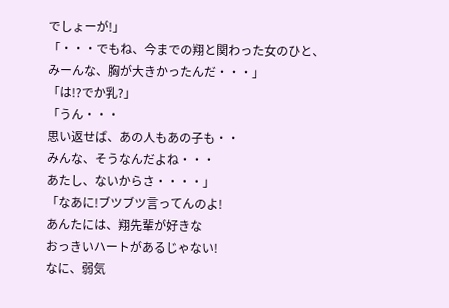でしょーが!」
「・・・でもね、今までの翔と関わった女のひと、
みーんな、胸が大きかったんだ・・・」
「は!?でか乳?」
「うん・・・
思い返せば、あの人もあの子も・・
みんな、そうなんだよね・・・
あたし、ないからさ・・・・」
「なあに!ブツブツ言ってんのよ!
あんたには、翔先輩が好きな
おっきいハートがあるじゃない!
なに、弱気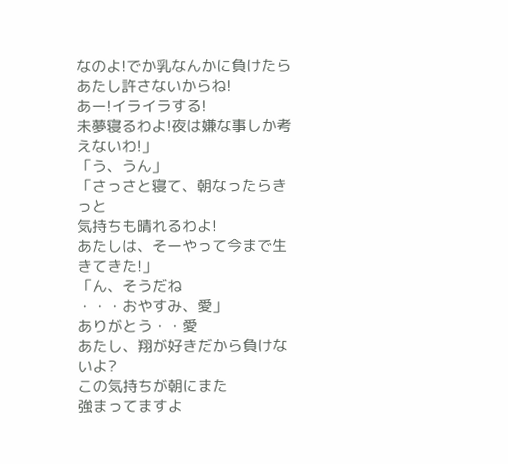なのよ!でか乳なんかに負けたらあたし許さないからね!
あー!イライラする!
未夢寝るわよ!夜は嫌な事しか考えないわ!」
「う、うん」
「さっさと寝て、朝なったらきっと
気持ちも晴れるわよ!
あたしは、そーやって今まで生きてきた!」
「ん、そうだね
・・・おやすみ、愛」
ありがとう・・愛
あたし、翔が好きだから負けないよ?
この気持ちが朝にまた
強まってますよ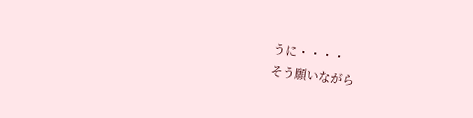うに・・・・
そう願いながら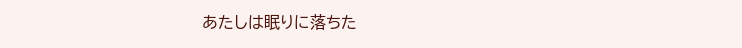あたしは眠りに落ちた